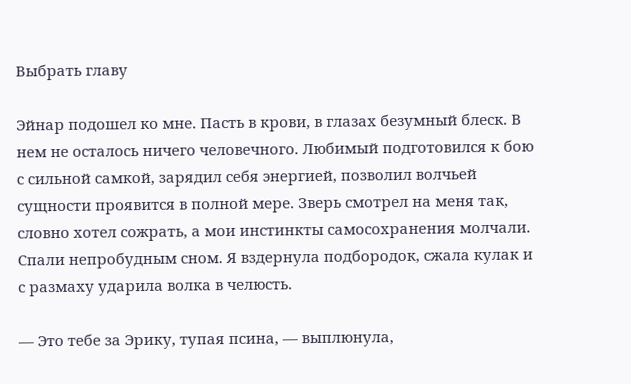Выбрать главу

Эйнар подошел ко мне. Пасть в крови, в глазах безумный блеск. В нем не осталось ничего человечного. Любимый подготовился к бою с сильной самкой, зарядил себя энергией, позволил волчьей сущности проявится в полной мере. Зверь смотрел на меня так, словно хотел сожрать, а мои инстинкты самосохранения молчали. Спали непробудным сном. Я вздернула подбородок, сжала кулак и с размаху ударила волка в челюсть.

— Это тебе за Эрику, тупая псина, — выплюнула,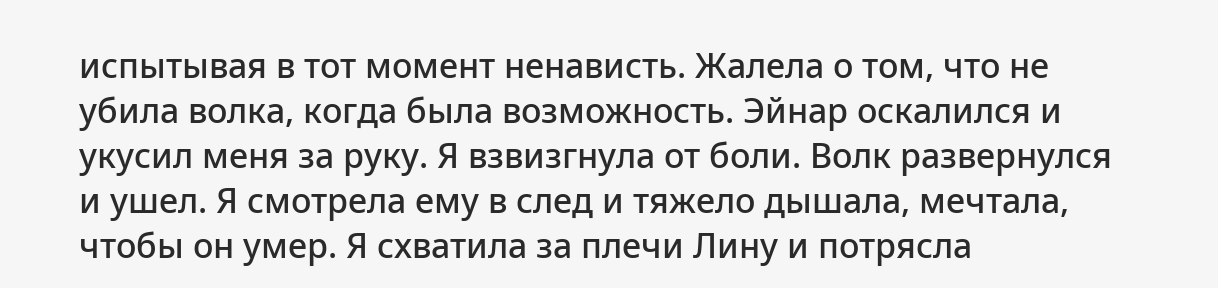испытывая в тот момент ненависть. Жалела о том, что не убила волка, когда была возможность. Эйнар оскалился и укусил меня за руку. Я взвизгнула от боли. Волк развернулся и ушел. Я смотрела ему в след и тяжело дышала, мечтала, чтобы он умер. Я схватила за плечи Лину и потрясла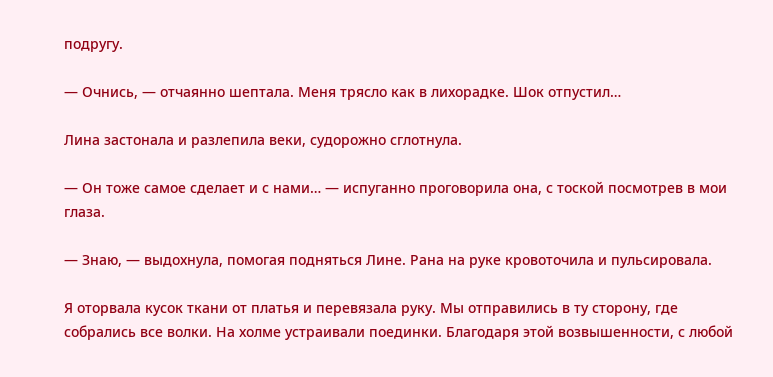подругу.

— Очнись, — отчаянно шептала. Меня трясло как в лихорадке. Шок отпустил…

Лина застонала и разлепила веки, судорожно сглотнула.

— Он тоже самое сделает и с нами… — испуганно проговорила она, с тоской посмотрев в мои глаза.

— Знаю, — выдохнула, помогая подняться Лине. Рана на руке кровоточила и пульсировала.

Я оторвала кусок ткани от платья и перевязала руку. Мы отправились в ту сторону, где собрались все волки. На холме устраивали поединки. Благодаря этой возвышенности, с любой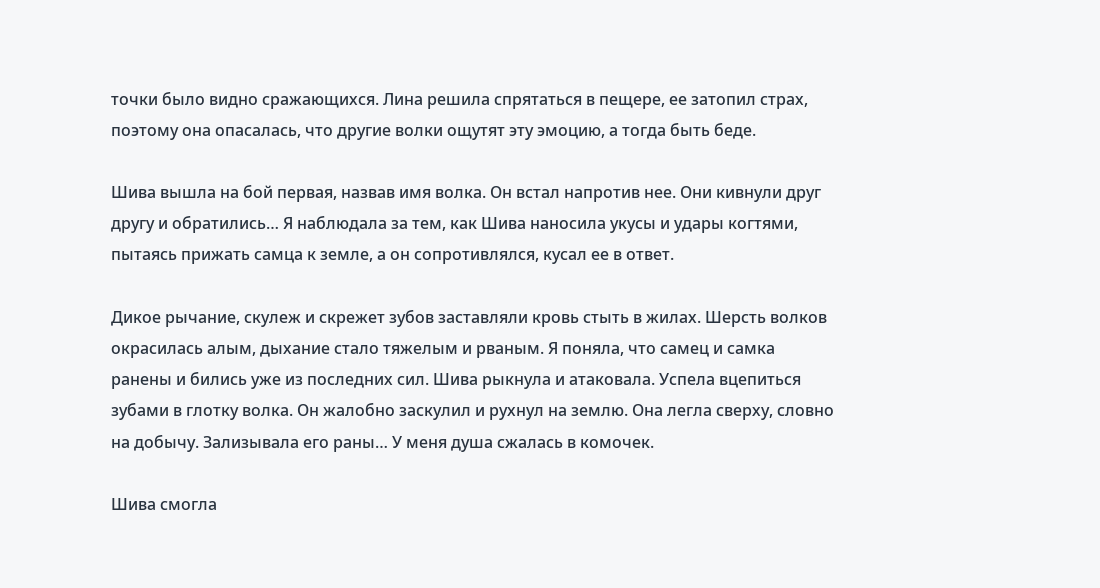точки было видно сражающихся. Лина решила спрятаться в пещере, ее затопил страх, поэтому она опасалась, что другие волки ощутят эту эмоцию, а тогда быть беде.

Шива вышла на бой первая, назвав имя волка. Он встал напротив нее. Они кивнули друг другу и обратились… Я наблюдала за тем, как Шива наносила укусы и удары когтями, пытаясь прижать самца к земле, а он сопротивлялся, кусал ее в ответ.

Дикое рычание, скулеж и скрежет зубов заставляли кровь стыть в жилах. Шерсть волков окрасилась алым, дыхание стало тяжелым и рваным. Я поняла, что самец и самка ранены и бились уже из последних сил. Шива рыкнула и атаковала. Успела вцепиться зубами в глотку волка. Он жалобно заскулил и рухнул на землю. Она легла сверху, словно на добычу. Зализывала его раны… У меня душа сжалась в комочек.

Шива смогла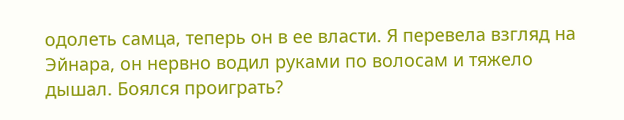одолеть самца, теперь он в ее власти. Я перевела взгляд на Эйнара, он нервно водил руками по волосам и тяжело дышал. Боялся проиграть?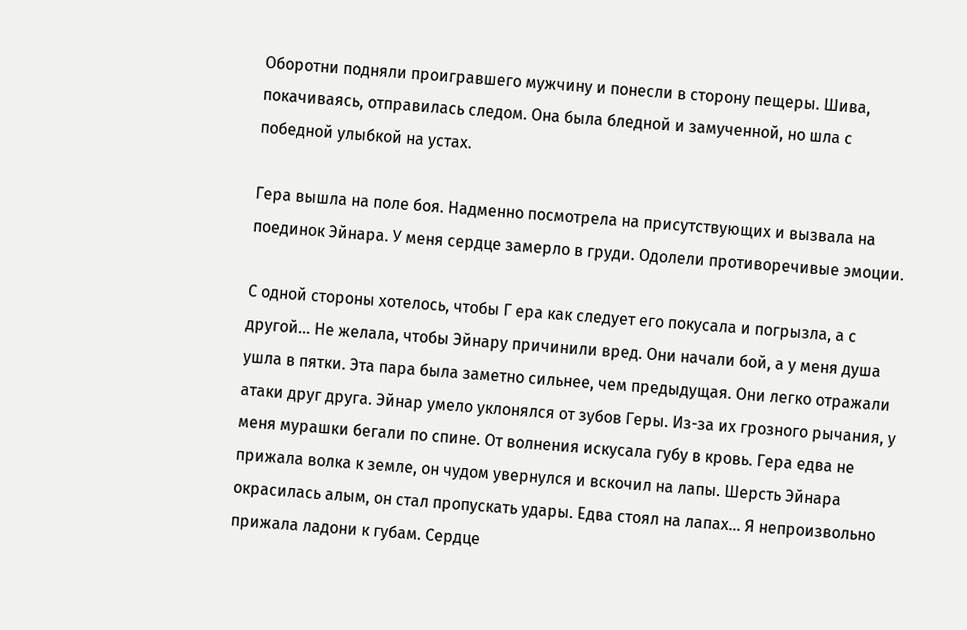Оборотни подняли проигравшего мужчину и понесли в сторону пещеры. Шива, покачиваясь, отправилась следом. Она была бледной и замученной, но шла с победной улыбкой на устах.

Гера вышла на поле боя. Надменно посмотрела на присутствующих и вызвала на поединок Эйнара. У меня сердце замерло в груди. Одолели противоречивые эмоции.

С одной стороны хотелось, чтобы Г ера как следует его покусала и погрызла, а с другой… Не желала, чтобы Эйнару причинили вред. Они начали бой, а у меня душа ушла в пятки. Эта пара была заметно сильнее, чем предыдущая. Они легко отражали атаки друг друга. Эйнар умело уклонялся от зубов Геры. Из-за их грозного рычания, у меня мурашки бегали по спине. От волнения искусала губу в кровь. Гера едва не прижала волка к земле, он чудом увернулся и вскочил на лапы. Шерсть Эйнара окрасилась алым, он стал пропускать удары. Едва стоял на лапах… Я непроизвольно прижала ладони к губам. Сердце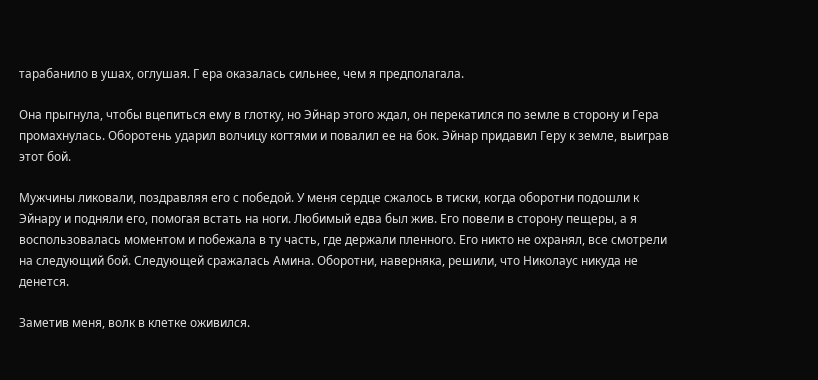тарабанило в ушах, оглушая. Г ера оказалась сильнее, чем я предполагала.

Она прыгнула, чтобы вцепиться ему в глотку, но Эйнар этого ждал, он перекатился по земле в сторону и Гера промахнулась. Оборотень ударил волчицу когтями и повалил ее на бок. Эйнар придавил Геру к земле, выиграв этот бой.

Мужчины ликовали, поздравляя его с победой. У меня сердце сжалось в тиски, когда оборотни подошли к Эйнару и подняли его, помогая встать на ноги. Любимый едва был жив. Его повели в сторону пещеры, а я воспользовалась моментом и побежала в ту часть, где держали пленного. Его никто не охранял, все смотрели на следующий бой. Следующей сражалась Амина. Оборотни, наверняка, решили, что Николаус никуда не денется.

Заметив меня, волк в клетке оживился.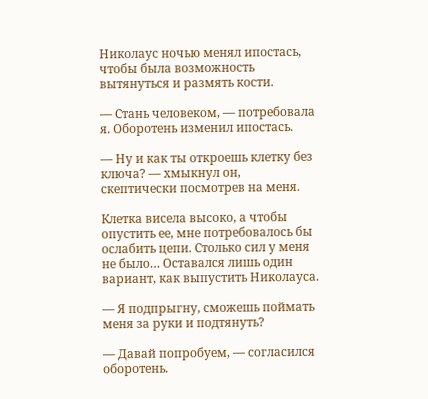Николаус ночью менял ипостась, чтобы была возможность вытянуться и размять кости.

— Стань человеком, — потребовала я. Оборотень изменил ипостась.

— Ну и как ты откроешь клетку без ключа? — хмыкнул он, скептически посмотрев на меня.

Клетка висела высоко, а чтобы опустить ее, мне потребовалось бы ослабить цепи. Столько сил у меня не было… Оставался лишь один вариант, как выпустить Николауса.

— Я подпрыгну, сможешь поймать меня за руки и подтянуть?

— Давай попробуем, — согласился оборотень.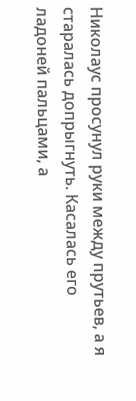Николаус просунул руки между прутьев, а я старалась допрыгнуть. Касалась его ладоней пальцами, а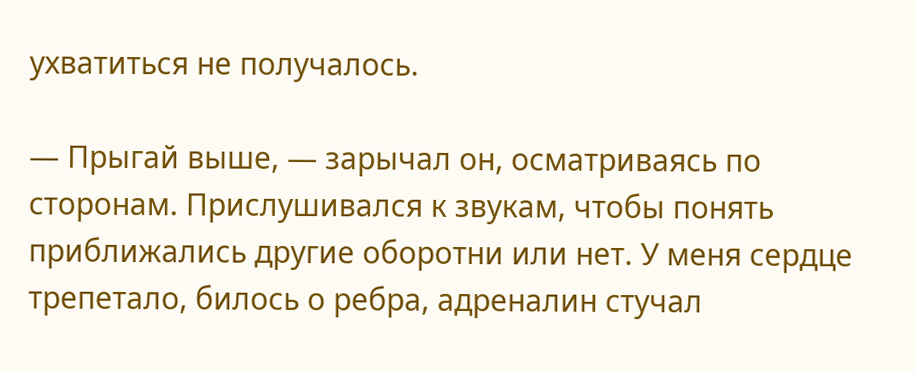ухватиться не получалось.

— Прыгай выше, — зарычал он, осматриваясь по сторонам. Прислушивался к звукам, чтобы понять приближались другие оборотни или нет. У меня сердце трепетало, билось о ребра, адреналин стучал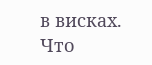в висках. Что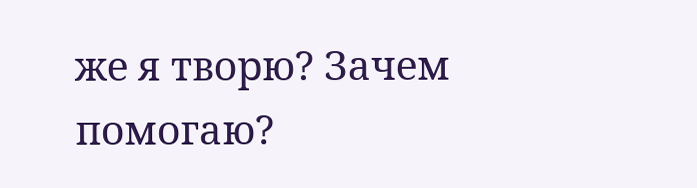же я творю? Зачем помогаю?